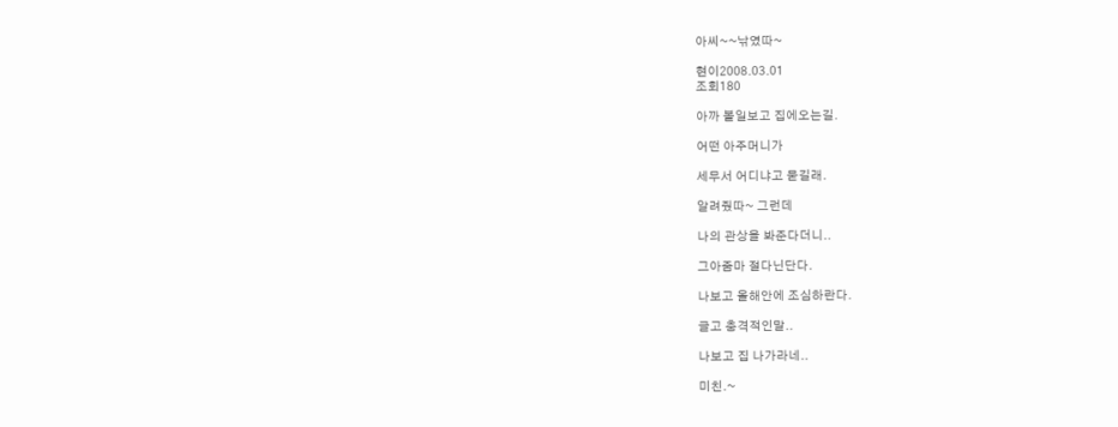아씨~~낚였따~

현이2008.03.01
조회180

아까 볼일보고 집에오는길.

어떤 아주머니가

세무서 어디냐고 묻길래.

알려줬따~ 그런데

나의 관상을 봐준다더니..

그아줌마 절다닌단다.

나보고 올해안에 조심하란다.

글고 충격적인말..

나보고 집 나가라네..

미친.~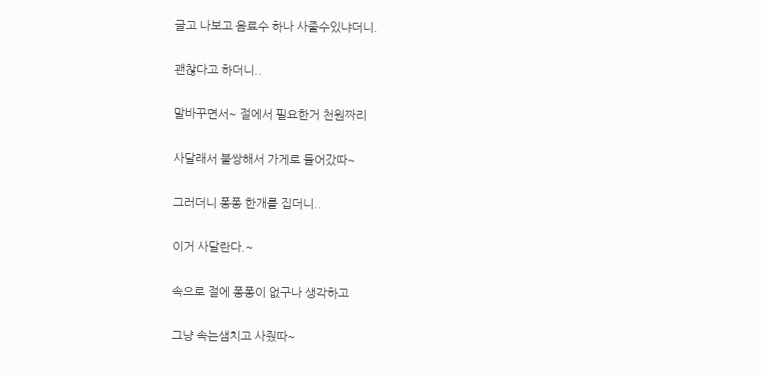글고 나보고 음료수 하나 사줄수있냐더니.

괜찮다고 하더니..

말바꾸면서~ 절에서 필요한거 천원짜리

사달래서 불쌍해서 가게로 들어갔따~

그러더니 퐁퐁 한개를 집더니..

이거 사달란다.~

속으로 절에 퐁퐁이 없구나 생각하고

그냥 속는샘치고 사줬따~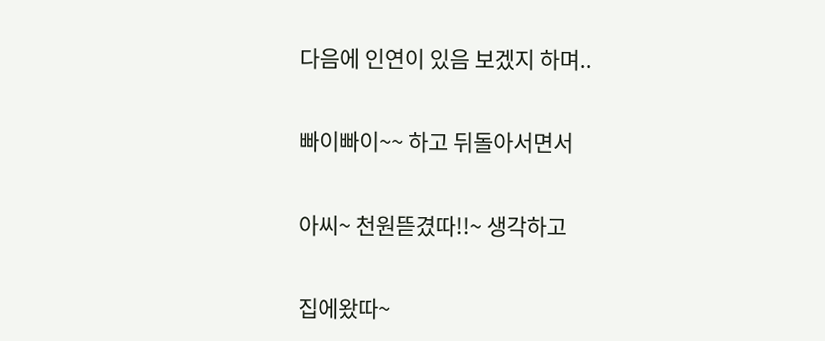다음에 인연이 있음 보겠지 하며..

빠이빠이~~ 하고 뒤돌아서면서

아씨~ 천원뜯겼따!!~ 생각하고

집에왔따~